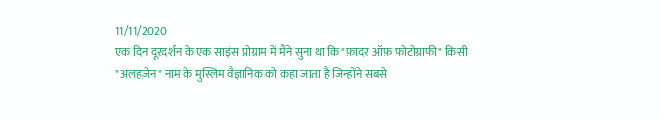11/11/2020
एक दिन दूरदर्शन के एक साइंस प्रोग्राम में मैंने सुना था कि "फ़ादर ऑफ़ फोटोग्राफी" किसी "अलहज़ेन" नाम के मुस्लिम वैज्ञानिक को कहा जाता है जिन्होंने सबसे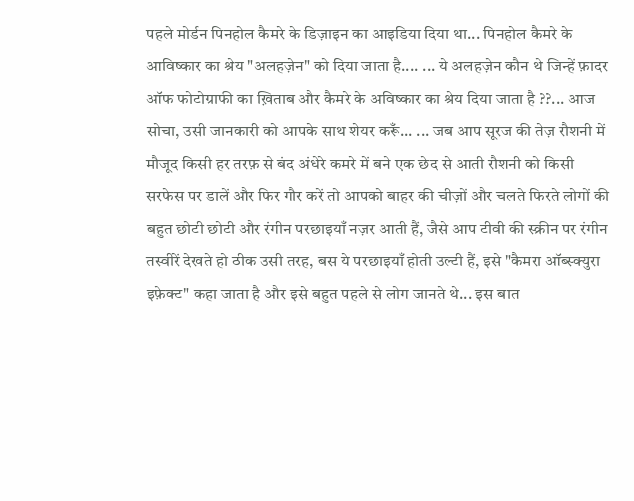पहले मोर्डन पिनहोल कैमरे के डिज़ाइन का आइडिया दिया था... पिनहोल कैमरे के आविष्कार का श्रेय "अलहज़ेन" को दिया जाता है.... ... ये अलहज़ेन कौन थे जिन्हें फ़ादर ऑफ फोटोग्राफी का ख़िताब और कैमरे के अविष्कार का श्रेय दिया जाता है ??... आज सोचा, उसी जानकारी को आपके साथ शेयर करूँ... ... जब आप सूरज की तेज़ रौशनी में मौजूद किसी हर तरफ़ से बंद अंधेरे कमरे में बने एक छेद से आती रौशनी को किसी सरफेस पर डालें और फिर गौर करें तो आपको बाहर की चीज़ों और चलते फिरते लोगों की बहुत छोटी छोटी और रंगीन परछाइयाँ नज़र आती हैं, जैसे आप टीवी की स्क्रीन पर रंगीन तस्वीरें देखते हो ठीक उसी तरह, बस ये परछाइयाँ होती उल्टी हैं, इसे "कैमरा ऑब्स्क्युरा इफ़ेक्ट" कहा जाता है और इसे बहुत पहले से लोग जानते थे... इस बात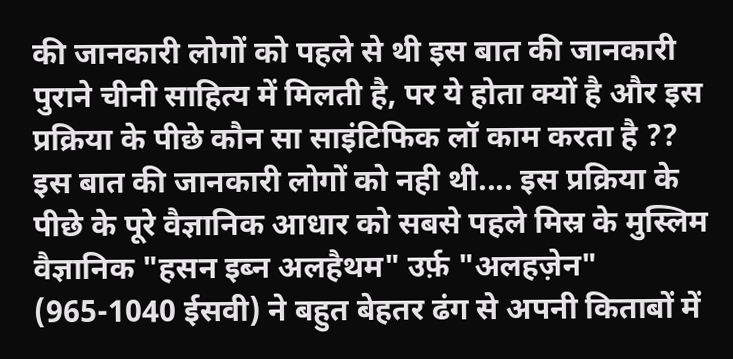की जानकारी लोगों को पहले से थी इस बात की जानकारी पुराने चीनी साहित्य में मिलती है, पर ये होता क्यों है और इस प्रक्रिया के पीछे कौन सा साइंटिफिक लॉ काम करता है ?? इस बात की जानकारी लोगों को नही थी.... इस प्रक्रिया के पीछे के पूरे वैज्ञानिक आधार को सबसे पहले मिस्र के मुस्लिम वैज्ञानिक "हसन इब्न अलहैथम" उर्फ़ "अलहज़ेन" (965-1040 ईसवी) ने बहुत बेहतर ढंग से अपनी किताबों में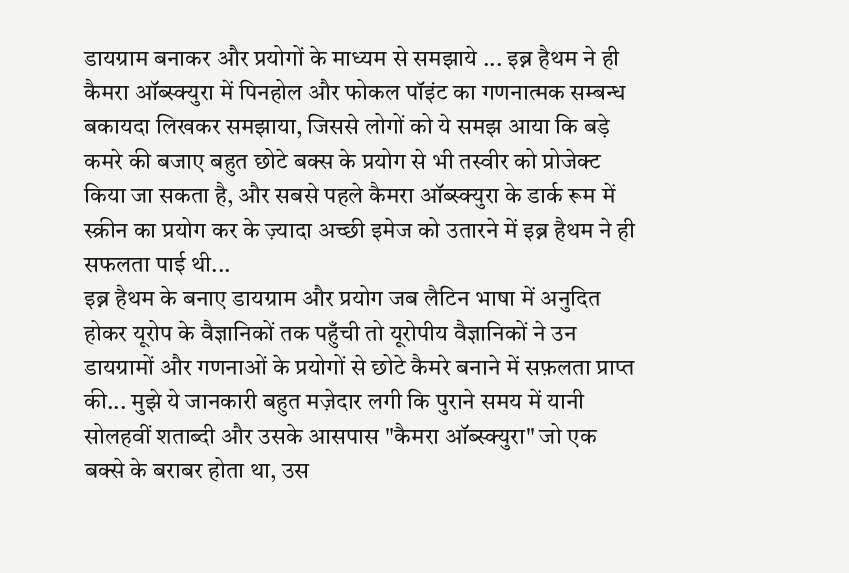डायग्राम बनाकर और प्रयोगों के माध्यम से समझाये ... इब्न हैथम ने ही कैमरा ऑब्स्क्युरा में पिनहोल और फोकल पॉइंट का गणनात्मक सम्बन्ध बकायदा लिखकर समझाया, जिससे लोगों को ये समझ आया कि बड़े कमरे की बजाए बहुत छोटे बक्स के प्रयोग से भी तस्वीर को प्रोजेक्ट किया जा सकता है, और सबसे पहले कैमरा ऑब्स्क्युरा के डार्क रूम में स्क्रीन का प्रयोग कर के ज़्यादा अच्छी इमेज को उतारने में इब्न हैथम ने ही सफलता पाई थी...
इब्न हैथम के बनाए डायग्राम और प्रयोग जब लैटिन भाषा में अनुदित होकर यूरोप के वैज्ञानिकों तक पहुँची तो यूरोपीय वैज्ञानिकों ने उन डायग्रामों और गणनाओं के प्रयोगों से छोटे कैमरे बनाने में सफ़लता प्राप्त की... मुझे ये जानकारी बहुत मज़ेदार लगी कि पुराने समय में यानी सोलहवीं शताब्दी और उसके आसपास "कैमरा ऑब्स्क्युरा" जो एक बक्से के बराबर होता था, उस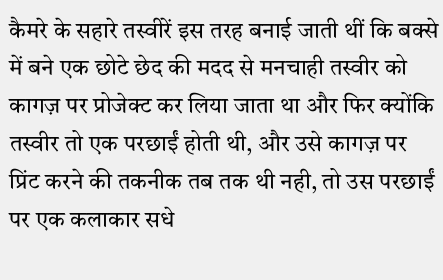कैमरे के सहारे तस्वीरें इस तरह बनाई जाती थीं कि बक्से में बने एक छोटे छेद की मदद से मनचाही तस्वीर को कागज़ पर प्रोजेक्ट कर लिया जाता था और फिर क्योंकि तस्वीर तो एक परछाईं होती थी, और उसे कागज़ पर प्रिंट करने की तकनीक तब तक थी नही, तो उस परछाईं पर एक कलाकार सधे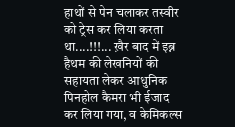हाथों से पेन चलाकर तस्वीर को ट्रेस कर लिया करता था....!!!... ख़ैर बाद में इब्न हैथम की लेखनियों की सहायता लेकर आधुनिक पिनहोल कैमरा भी ईजाद कर लिया गया, व केमिकल्स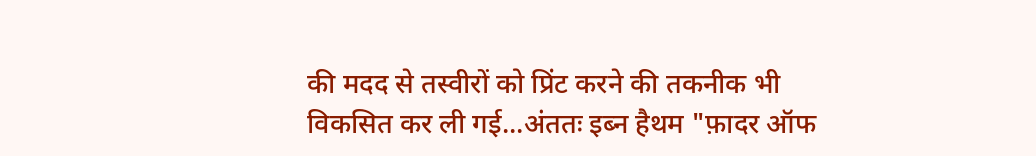की मदद से तस्वीरों को प्रिंट करने की तकनीक भी विकसित कर ली गई...अंततः इब्न हैथम "फ़ादर ऑफ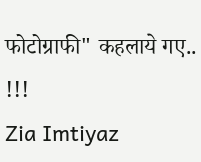फोटोग्राफी" कहलाये गए.. !!!
Zia Imtiyaz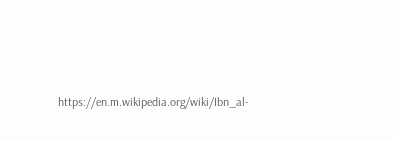https://en.m.wikipedia.org/wiki/Ibn_al-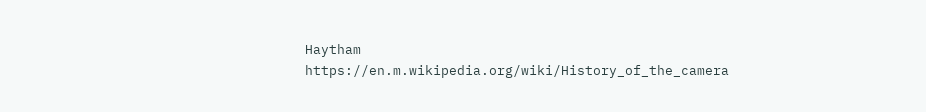Haytham
https://en.m.wikipedia.org/wiki/History_of_the_camera